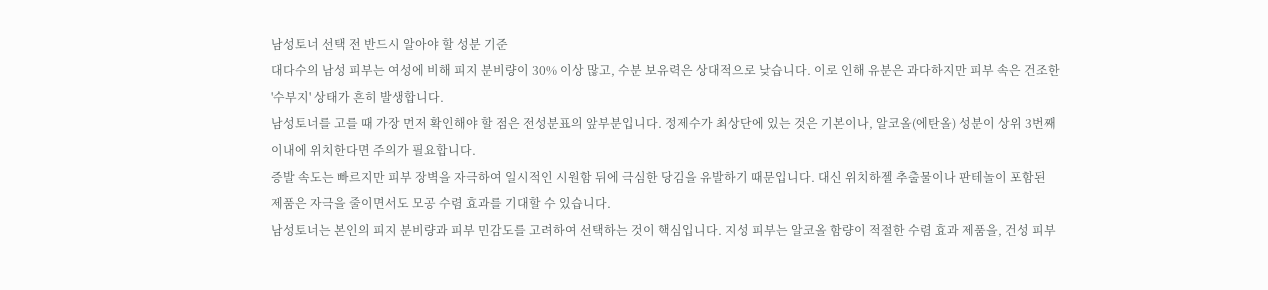남성토너 선택 전 반드시 알아야 할 성분 기준
대다수의 남성 피부는 여성에 비해 피지 분비량이 30% 이상 많고, 수분 보유력은 상대적으로 낮습니다. 이로 인해 유분은 과다하지만 피부 속은 건조한 '수부지' 상태가 흔히 발생합니다.
남성토너를 고를 때 가장 먼저 확인해야 할 점은 전성분표의 앞부분입니다. 정제수가 최상단에 있는 것은 기본이나, 알코올(에탄올) 성분이 상위 3번째 이내에 위치한다면 주의가 필요합니다.
증발 속도는 빠르지만 피부 장벽을 자극하여 일시적인 시원함 뒤에 극심한 당김을 유발하기 때문입니다. 대신 위치하젤 추출물이나 판테놀이 포함된 제품은 자극을 줄이면서도 모공 수렴 효과를 기대할 수 있습니다.
남성토너는 본인의 피지 분비량과 피부 민감도를 고려하여 선택하는 것이 핵심입니다. 지성 피부는 알코올 함량이 적절한 수렴 효과 제품을, 건성 피부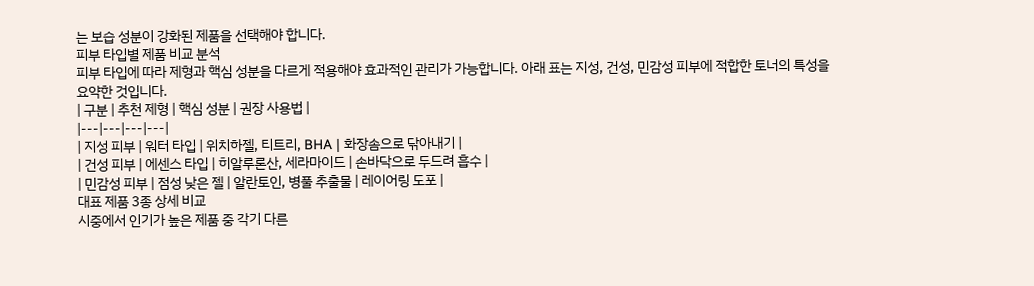는 보습 성분이 강화된 제품을 선택해야 합니다.
피부 타입별 제품 비교 분석
피부 타입에 따라 제형과 핵심 성분을 다르게 적용해야 효과적인 관리가 가능합니다. 아래 표는 지성, 건성, 민감성 피부에 적합한 토너의 특성을 요약한 것입니다.
| 구분 | 추천 제형 | 핵심 성분 | 권장 사용법 |
|---|---|---|---|
| 지성 피부 | 워터 타입 | 위치하젤, 티트리, BHA | 화장솜으로 닦아내기 |
| 건성 피부 | 에센스 타입 | 히알루론산, 세라마이드 | 손바닥으로 두드려 흡수 |
| 민감성 피부 | 점성 낮은 젤 | 알란토인, 병풀 추출물 | 레이어링 도포 |
대표 제품 3종 상세 비교
시중에서 인기가 높은 제품 중 각기 다른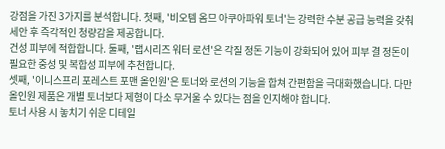강점을 가진 3가지를 분석합니다. 첫째, '비오템 옴므 아쿠아파워 토너'는 강력한 수분 공급 능력을 갖춰 세안 후 즉각적인 청량감을 제공합니다.
건성 피부에 적합합니다. 둘째, '랩시리즈 워터 로션'은 각질 정돈 기능이 강화되어 있어 피부 결 정돈이 필요한 중성 및 복합성 피부에 추천합니다.
셋째, '이니스프리 포레스트 포맨 올인원'은 토너와 로션의 기능을 합쳐 간편함을 극대화했습니다. 다만 올인원 제품은 개별 토너보다 제형이 다소 무거울 수 있다는 점을 인지해야 합니다.
토너 사용 시 놓치기 쉬운 디테일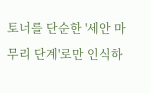토너를 단순한 '세안 마무리 단계'로만 인식하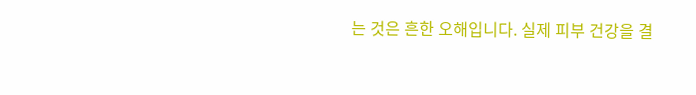는 것은 흔한 오해입니다. 실제 피부 건강을 결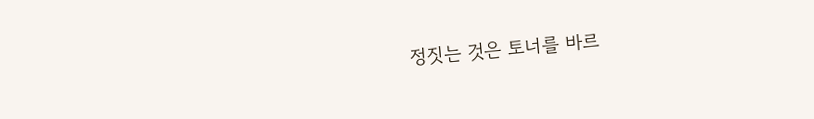정짓는 것은 토너를 바르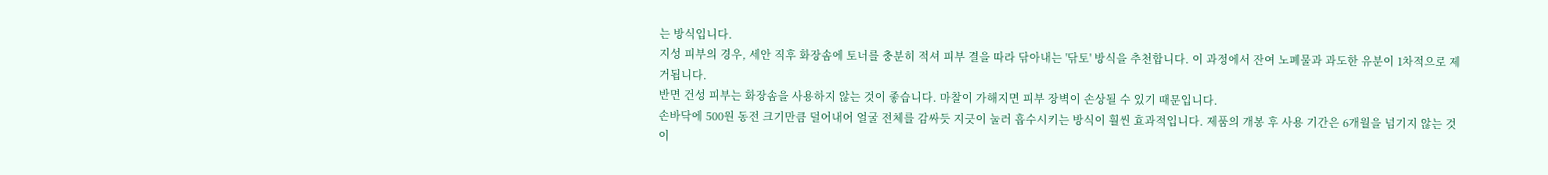는 방식입니다.
지성 피부의 경우, 세안 직후 화장솜에 토너를 충분히 적셔 피부 결을 따라 닦아내는 '닦토' 방식을 추천합니다. 이 과정에서 잔여 노폐물과 과도한 유분이 1차적으로 제거됩니다.
반면 건성 피부는 화장솜을 사용하지 않는 것이 좋습니다. 마찰이 가해지면 피부 장벽이 손상될 수 있기 때문입니다.
손바닥에 500원 동전 크기만큼 덜어내어 얼굴 전체를 감싸듯 지긋이 눌러 흡수시키는 방식이 훨씬 효과적입니다. 제품의 개봉 후 사용 기간은 6개월을 넘기지 않는 것이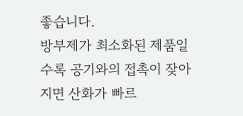좋습니다.
방부제가 최소화된 제품일수록 공기와의 접촉이 잦아지면 산화가 빠르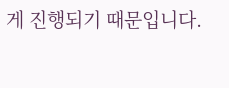게 진행되기 때문입니다.